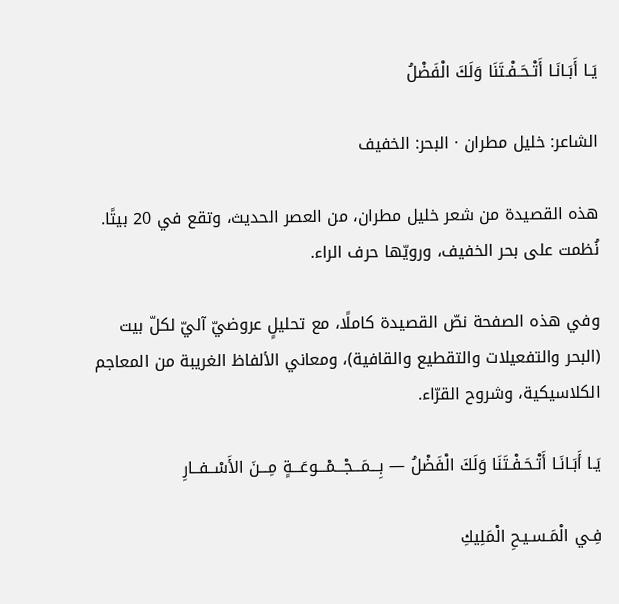يَـا أَبَـانَـا أَتْـحَـفْـتَنَا وَلَكَ الْفَضْلُ

الشاعر: خليل مطران · البحر: الخفيف

هذه القصيدة من شعر خليل مطران، من العصر الحديث، وتقع في 20 بيتًا. نُظمت على بحر الخفيف، ورويّها حرف الراء.

وفي هذه الصفحة نصّ القصيدة كاملًا، مع تحليلٍ عروضيّ آليّ لكلّ بيت (البحر والتفعيلات والتقطيع والقافية)، ومعاني الألفاظ الغريبة من المعاجم الكلاسيكية، وشروح القرّاء.

يَـا أَبَـانَـا أَتْـحَـفْـتَنَا وَلَكَ الْفَضْلُ — بِـــمَـــجْـــمْـــوعَـــةٍ مِـــنَ الأَسْــفــارِ

فِـي الْمَـسـيـحِ الْمَلِيكِ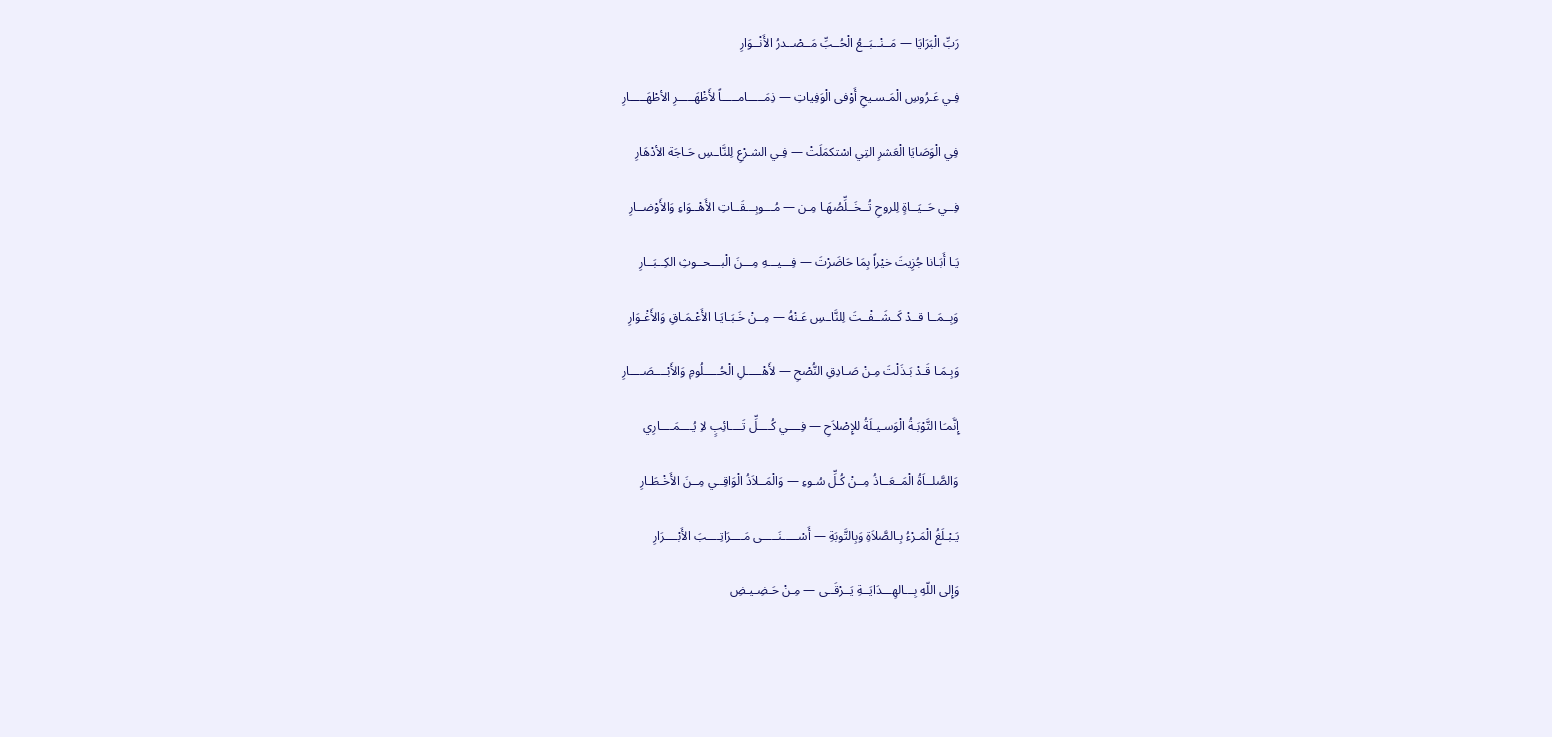رَبِّ الْبَرَايَا — مَــنْــبَــعُ الْحُــبِّ مَــصْــدرُ الأَنْــوَارِ

فِـي عَـرُوسِ الْمَـسـيحِ أَوْفى الْوَفِياتِ — ذِمَـــــامـــــاً لأَظْهَـــــرِ الأطْهَـــــارِ

فِي الْوَصَايَا الْعَشرِ التِي اسْتكمَلَتْ — فِـي الشـرْعِ لِلنَّاـسِ حَـاجَة الأدْهَارِ

فِــي حَــيَــاةٍ لِلروحِ تُــخَــلِّصُهَـا مِـن — مُـــوبِـــقَــاتِ الأَهْــوَاءِ وَالأَوْضــارِ

يَـا أَبَـانا جُزِيتَ خيْراً بِمَا حَاضَرْتَ — فِـــيـــهِ مِـــنَ الْبـــحــوثِ الكِــبَــارِ

وَبِــمَــا قــدْ كَــشَــفْــتَ لِلنَّاـسِ عَـنْهُ — مِــنْ خَـبَـايَـا الأَعْـمَـاقِ وَالأَغْـوَارِ

وَبِـمَـا قَـدْ بَـذَلْتَ مِـنْ صَـادِقِ النُّصْحِ — لأَهْـــــلِ الْحُـــــلُومِ وَالأَبْــــصَــــارِ

إِنَّمـَا التَّوْبَـةُ الْوَسـيـلَةُ للإِصْلاَحِ — فِــــي كُــــلِّ تَــــائِبٍ لاِ يُــــمَــــارِي

وَالصَّلــاَةُ الْمَــعَــاذُ مِــنْ كُـلِّ سُـوءِ — وَالْمَــلاَذُ الْوَاقِــي مِــنَ الأَخْـطَـارِ

يَـبْـلَغُ الْمَـرْءُ بِـالصَّلاَةِ وَبِالتَّوبَةِ — أَسْـــــنَـــــى مَــــرَاتِــــبَ الأَبْــــرَارِ

وَإِلى اللّهِ بِـــالهِـــدَايَــةِ يَــرْقَــى — مِـنْ حَـضِـيـضِ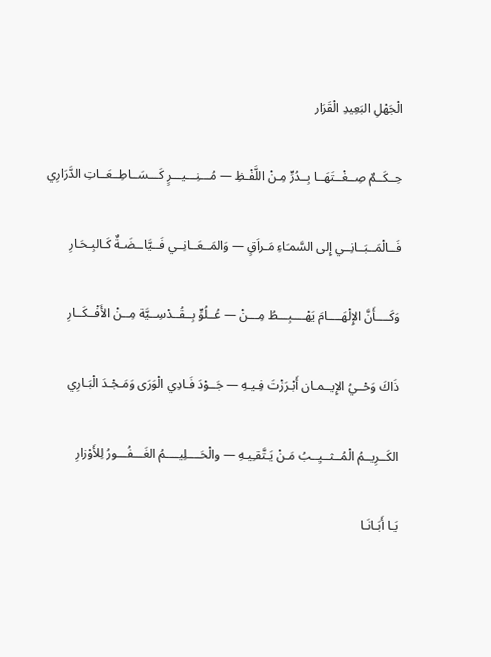الْجَهْلِ البَعِيدِ الْقَرَار

حِــكَــمٌ صِــغْــتَهَــا بِــدُرٍّ مِـنْ اللَّفْـظِ — مُـــنِـــيـــرٍ كَـــسَــاطِــعَــاتِ الدَّرَارِي

فَــالْمَــبَــانِــي إِلى السَّمـَاءِ مَـراَقٍ — وَالمَــعَــانِــي فَــيَّاــضَـةٌ كَـالبِـحَـارِ

وَكَــــأَنَّ الإِلْهَــــامَ يَهْــــبِـــطُ مِـــنْ — عُــلُوٍّ بِــقُــدْسِــيَّة مِــنْ الأَفْــكَــارِ

ذَاكَ وَحْــيُ الإِيــمـان أَبْـرَزْتَ فِـيـهِ — جَــوْدَ فَـادِي الْوَرَى وَمَـجْـدَ الْبَـارِي

الكَــرِيــمُ الْمُــثــيِــبُ مَـنْ يَـتَّقـِيـهِ — والْحَــــلِيــــمُ الغَـــفُـــورُ لِلأَوْزارِ

يَـا أَبَـانَـا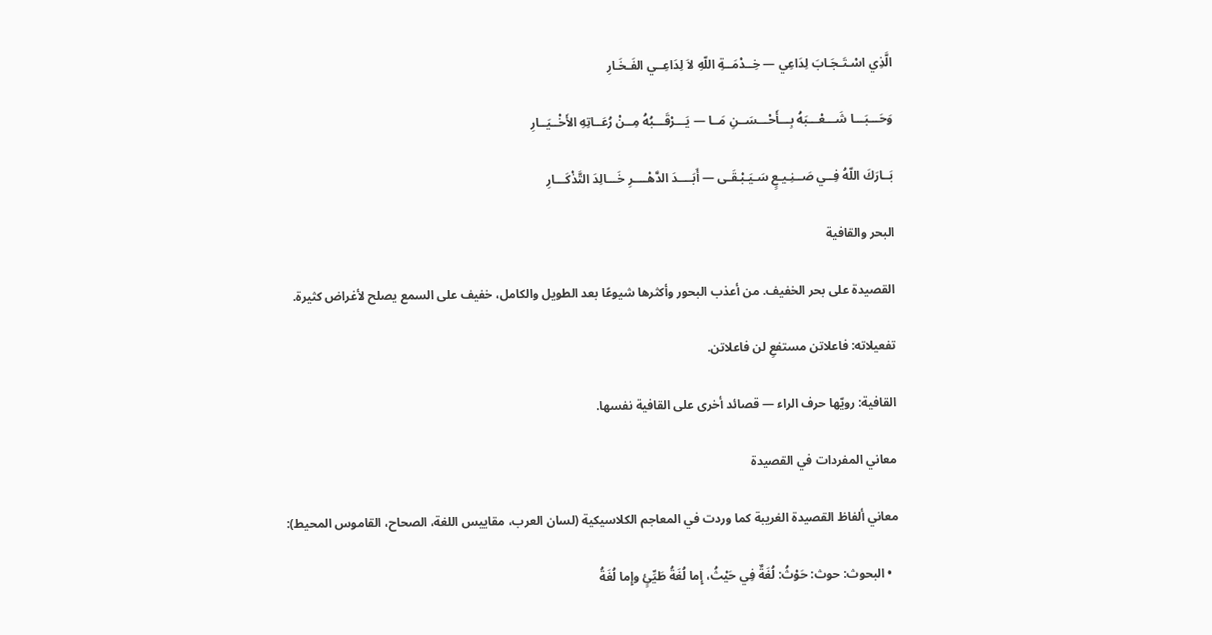الَّذِي اسْـتَـجَـابَ لِدَاعِي — خِــدْمَــةِ اللّهِ لاَ لِدَاعِــي الفَـخَـارِ

وَحَـــبَـــا شَـــعْـــبَهُ بِـــأَحْـــسَــنِ مَــا — يَـــرْقَـــبُهُ مِــنْ رُعَــاتِهِ الأَخْــيَــارِ

بَــارَكَ اللّهُ فِــي صَــنِـيـعٍ سَـيَـبْـقَـى — أَبَــــدَ الدَّهْــــرِ خَـــالِدَ التَّذْكَـــارِ

البحر والقافية

القصيدة على بحر الخفيف. من أعذب البحور وأكثرها شيوعًا بعد الطويل والكامل، خفيف على السمع يصلح لأغراض كثيرة.

تفعيلاته: فاعلاتن مستفعِ لن فاعلاتن.

القافية: رويّها حرف الراء — قصائد أخرى على القافية نفسها.

معاني المفردات في القصيدة

معاني ألفاظ القصيدة الغريبة كما وردت في المعاجم الكلاسيكية (لسان العرب، مقاييس اللغة، الصحاح، القاموس المحيط):

  • البحوث: حوث: حَوْثُ: لُغَةٌ فِي حَيْثُ، إِما لُغَةُ طَيِّئٍ وإِما لُغَةُ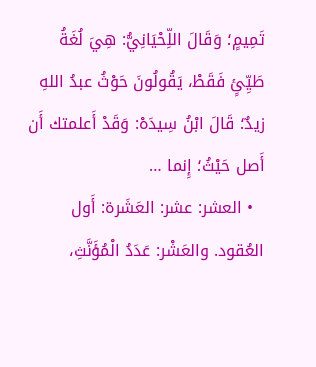تَمِيمٍ؛ وَقَالَ اللِّحْيَانِيُّ: هِيَ لُغَةُ طَيِّئٍ فَقَطْ، يَقُولُونَ حَوْثُ عبدُ اللهِ زيدٌ؛ قَالَ ابْنُ سِيدَهْ: وَقَدْ أَعلمتك أَن أَصل حَيْثُ؛ إِنما …
  • العشر: عشر: العَشَرة: أَول العُقود. والعَشْر: عَدَدُ الْمُؤَنَّثِ،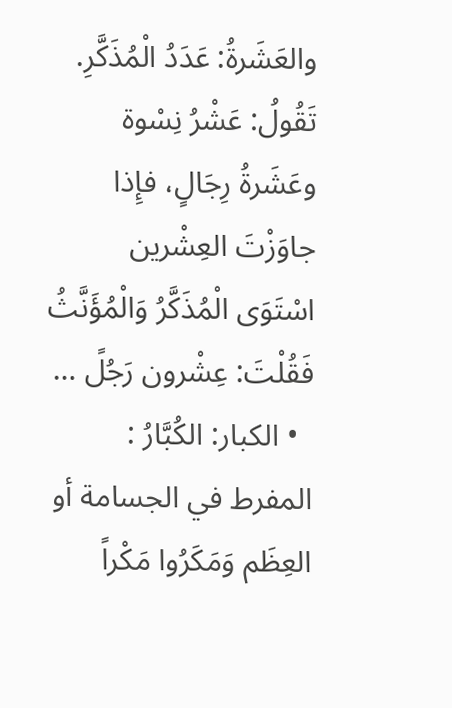والعَشَرةُ: عَدَدُ الْمُذَكَّرِ. تَقُولُ: عَشْرُ نِسْوة وعَشَرةُ رِجَالٍ، فإِذا جاوَزْتَ العِشْرين اسْتَوَى الْمُذَكَّرُ وَالْمُؤَنَّثُ فَقُلْتَ: عِشْرون رَجُلً …
  • الكبار: الكُبَّارُ : المفرط في الجسامة أو العِظَم وَمَكَرُوا مَكْراً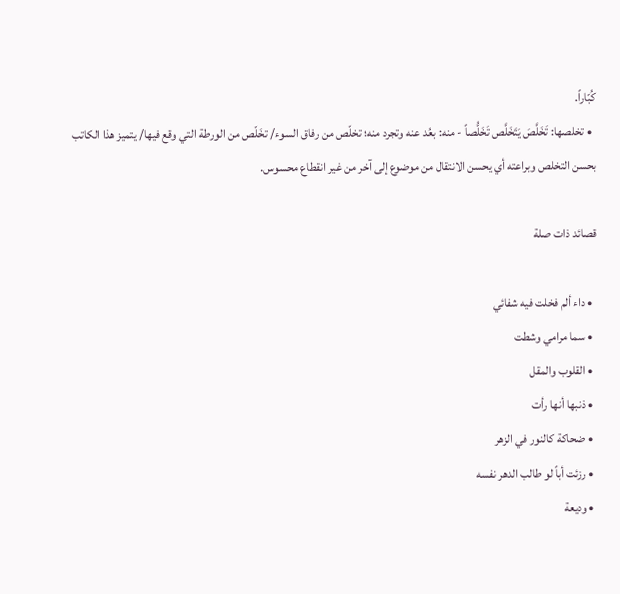كُبّاراً.
  • تخلصها: تَخَلَّصَ يَتَخَلَّص تَخَلُّصاً - منه: بعُد عنه وتجرد منه؛ تخلّص من رفاق السوء/ تخَلّص من الورطة التي وقع فيها/ يتميز هذا الكاتب بحسن التخلص وبراعته أي يحسن الانتقال من موضوع إلى آخر من غير انقطاع محسوس.

قصائد ذات صلة

  • داء ألم فخلت فيه شفائي
  • سما مرامي وشطت
  • القلوب والمقل
  • ذنبها أنها رأت
  • ضحاكة كالنور في الزهر
  • رزئت أباً لو طالب الدهر نفسه
  • وديعة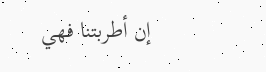إن أطربتنا فهي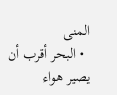المنى
  • البحر أقرب أن يصير هواء